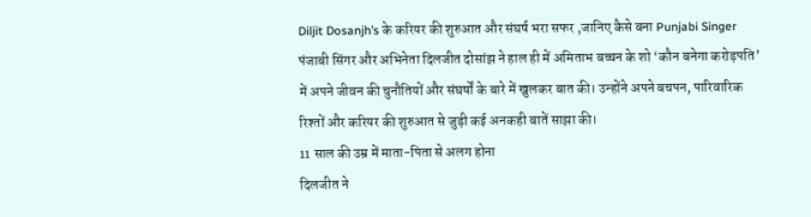Diljit Dosanjh’s के करियर की शुरुआत और संघर्ष भरा सफर ,जानिए कैसे बना Punjabi Singer
पंजाबी सिंगर और अभिनेता दिलजीत दोसांझ ने हाल ही में अमिताभ बच्चन के शो ‘कौन बनेगा करोड़पति’ में अपने जीवन की चुनौतियों और संघर्षों के बारे में खुलकर बात की। उन्होंने अपने बचपन, पारिवारिक रिश्तों और करियर की शुरुआत से जुड़ी कई अनकही बातें साझा की।
11 साल की उम्र में माता-पिता से अलग होना
दिलजीत ने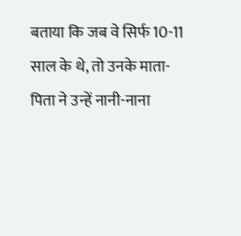बताया कि जब वे सिर्फ 10-11 साल के थे, तो उनके माता-पिता ने उन्हें नानी-नाना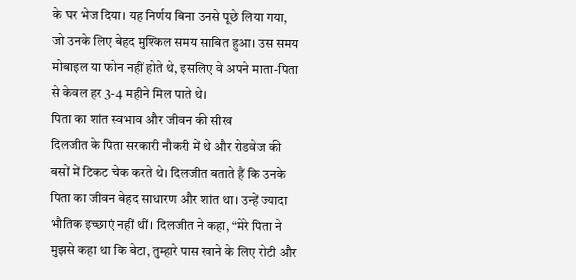के घर भेज दिया। यह निर्णय बिना उनसे पूछे लिया गया, जो उनके लिए बेहद मुश्किल समय साबित हुआ। उस समय मोबाइल या फोन नहीं होते थे, इसलिए वे अपने माता-पिता से केवल हर 3-4 महीने मिल पाते थे।
पिता का शांत स्वभाव और जीवन की सीख
दिलजीत के पिता सरकारी नौकरी में थे और रोडवेज की बसों में टिकट चेक करते थे। दिलजीत बताते हैं कि उनके पिता का जीवन बेहद साधारण और शांत था। उन्हें ज्यादा भौतिक इच्छाएं नहीं थीं। दिलजीत ने कहा, “मेरे पिता ने मुझसे कहा था कि बेटा, तुम्हारे पास खाने के लिए रोटी और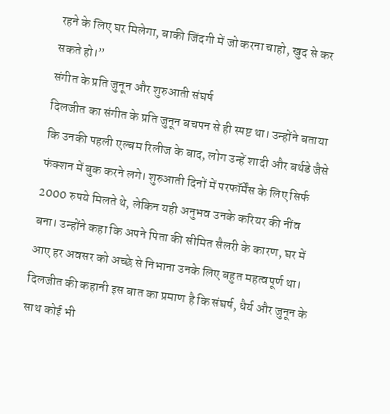रहने के लिए घर मिलेगा, बाकी जिंदगी में जो करना चाहो, खुद से कर सकते हो।”
संगीत के प्रति जुनून और शुरुआती संघर्ष
दिलजीत का संगीत के प्रति जुनून बचपन से ही स्पष्ट था। उन्होंने बताया कि उनकी पहली एल्बम रिलीज के बाद, लोग उन्हें शादी और बर्थडे जैसे फंक्शन में बुक करने लगे। शुरुआती दिनों में परफॉर्मेंस के लिए सिर्फ 2000 रुपये मिलते थे, लेकिन यही अनुभव उनके करियर की नींव बना। उन्होंने कहा कि अपने पिता की सीमित सैलरी के कारण, घर में आए हर अवसर को अच्छे से निभाना उनके लिए बहुत महत्वपूर्ण था।
दिलजीत की कहानी इस बात का प्रमाण है कि संघर्ष, धैर्य और जुनून के साथ कोई भी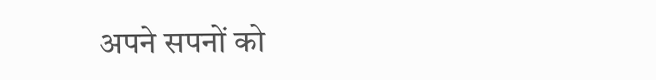अपने सपनों को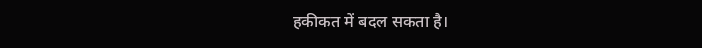हकीकत में बदल सकता है।